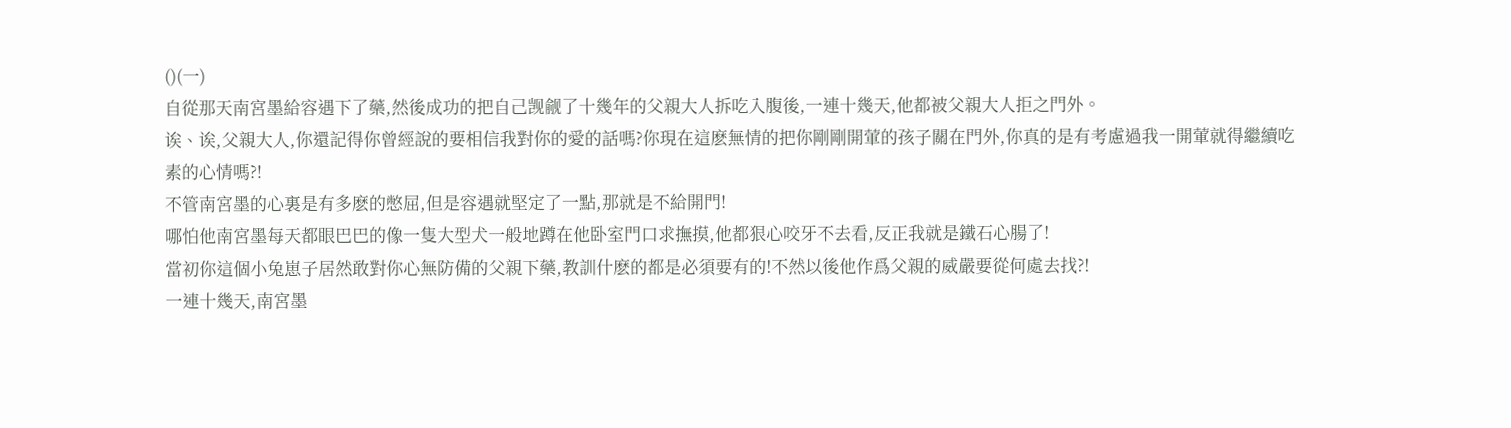()(一)
自從那天南宮墨給容遇下了藥,然後成功的把自己觊觎了十幾年的父親大人拆吃入腹後,一連十幾天,他都被父親大人拒之門外。
诶、诶,父親大人,你還記得你曾經說的要相信我對你的愛的話嗎?你現在這麽無情的把你剛剛開葷的孩子關在門外,你真的是有考慮過我一開葷就得繼續吃素的心情嗎?!
不管南宮墨的心裏是有多麽的憋屈,但是容遇就堅定了一點,那就是不給開門!
哪怕他南宮墨每天都眼巴巴的像一隻大型犬一般地蹲在他卧室門口求撫摸,他都狠心咬牙不去看,反正我就是鐵石心腸了!
當初你這個小兔崽子居然敢對你心無防備的父親下藥,教訓什麽的都是必須要有的!不然以後他作爲父親的威嚴要從何處去找?!
一連十幾天,南宮墨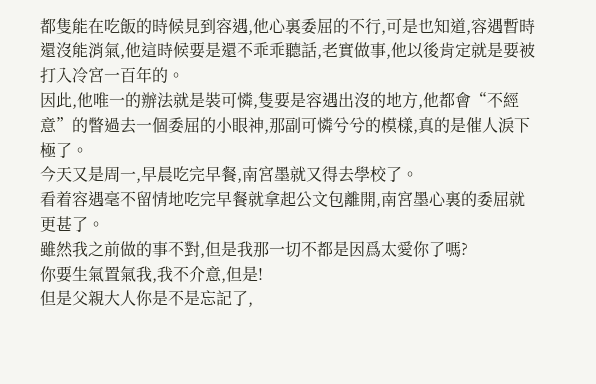都隻能在吃飯的時候見到容遇,他心裏委屈的不行,可是也知道,容遇暫時還沒能消氣,他這時候要是還不乖乖聽話,老實做事,他以後肯定就是要被打入冷宮一百年的。
因此,他唯一的辦法就是裝可憐,隻要是容遇出沒的地方,他都會“不經意”的瞥過去一個委屈的小眼神,那副可憐兮兮的模樣,真的是催人淚下極了。
今天又是周一,早晨吃完早餐,南宮墨就又得去學校了。
看着容遇毫不留情地吃完早餐就拿起公文包離開,南宮墨心裏的委屈就更甚了。
雖然我之前做的事不對,但是我那一切不都是因爲太愛你了嗎?
你要生氣置氣我,我不介意,但是!
但是父親大人你是不是忘記了,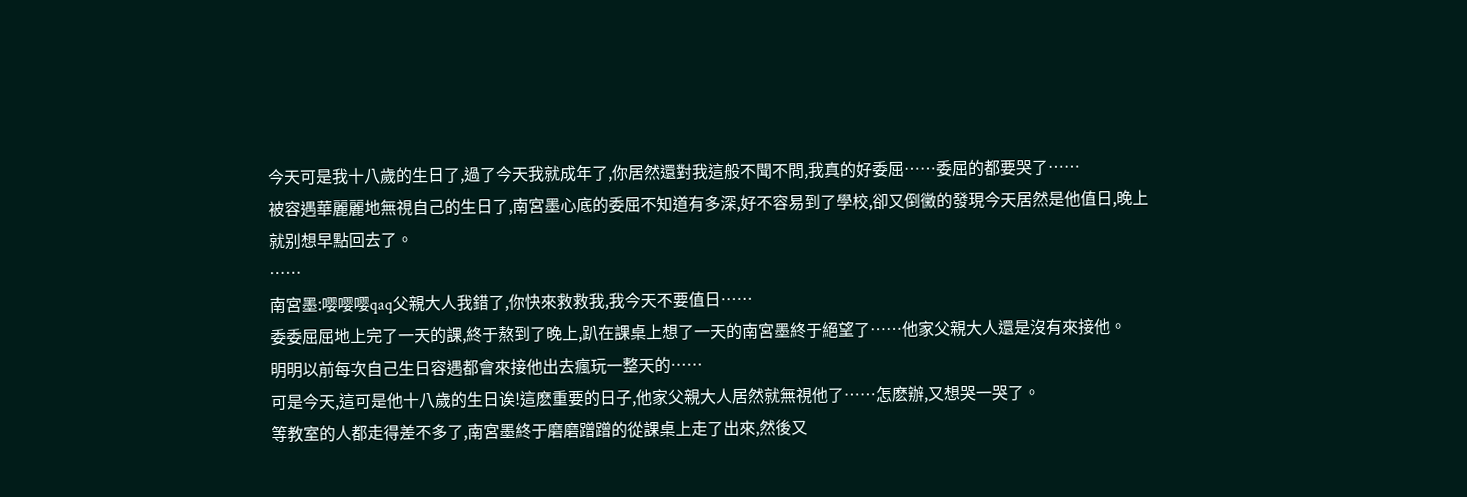今天可是我十八歲的生日了,過了今天我就成年了,你居然還對我這般不聞不問,我真的好委屈……委屈的都要哭了……
被容遇華麗麗地無視自己的生日了,南宮墨心底的委屈不知道有多深,好不容易到了學校,卻又倒黴的發現今天居然是他值日,晚上就别想早點回去了。
……
南宮墨:嘤嘤嘤qaq父親大人我錯了,你快來救救我,我今天不要值日……
委委屈屈地上完了一天的課,終于熬到了晚上,趴在課桌上想了一天的南宮墨終于絕望了……他家父親大人還是沒有來接他。
明明以前每次自己生日容遇都會來接他出去瘋玩一整天的……
可是今天,這可是他十八歲的生日诶!這麽重要的日子,他家父親大人居然就無視他了……怎麽辦,又想哭一哭了。
等教室的人都走得差不多了,南宮墨終于磨磨蹭蹭的從課桌上走了出來,然後又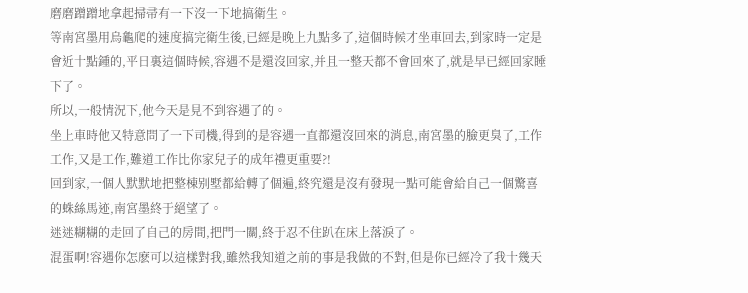磨磨蹭蹭地拿起掃帚有一下沒一下地搞衛生。
等南宮墨用烏龜爬的速度搞完衛生後,已經是晚上九點多了,這個時候才坐車回去,到家時一定是會近十點鍾的,平日裏這個時候,容遇不是還沒回家,并且一整天都不會回來了,就是早已經回家睡下了。
所以,一般情況下,他今天是見不到容遇了的。
坐上車時他又特意問了一下司機,得到的是容遇一直都還沒回來的消息,南宮墨的臉更臭了,工作工作,又是工作,難道工作比你家兒子的成年禮更重要?!
回到家,一個人默默地把整棟别墅都給轉了個遍,終究還是沒有發現一點可能會給自己一個驚喜的蛛絲馬迹,南宮墨終于絕望了。
迷迷糊糊的走回了自己的房間,把門一關,終于忍不住趴在床上落淚了。
混蛋啊!容遇你怎麽可以這樣對我,雖然我知道之前的事是我做的不對,但是你已經冷了我十幾天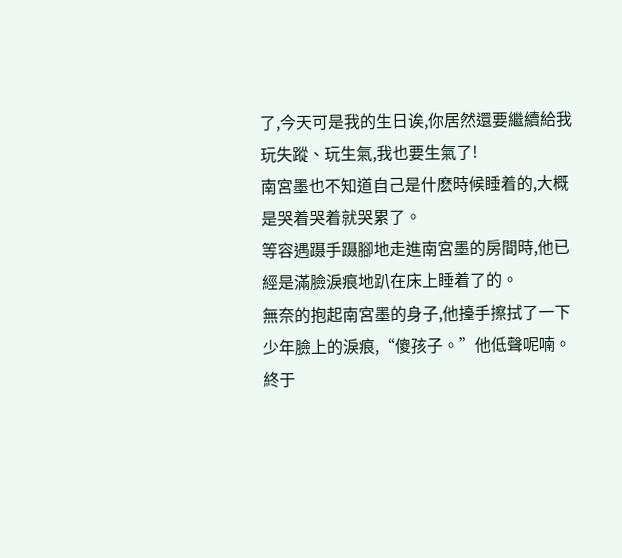了,今天可是我的生日诶,你居然還要繼續給我玩失蹤、玩生氣,我也要生氣了!
南宮墨也不知道自己是什麽時候睡着的,大概是哭着哭着就哭累了。
等容遇蹑手蹑腳地走進南宮墨的房間時,他已經是滿臉淚痕地趴在床上睡着了的。
無奈的抱起南宮墨的身子,他擡手擦拭了一下少年臉上的淚痕,“傻孩子。”他低聲呢喃。
終于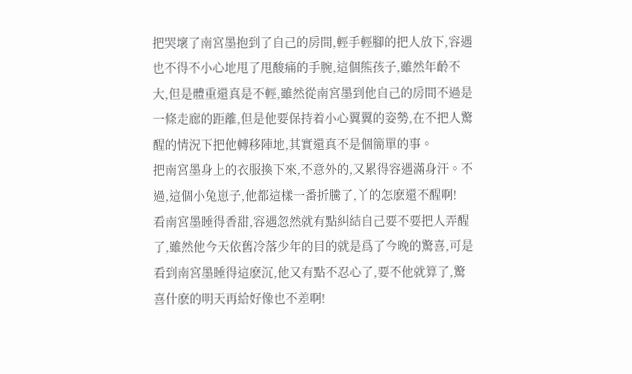把哭壞了南宮墨抱到了自己的房間,輕手輕腳的把人放下,容遇也不得不小心地甩了甩酸痛的手腕,這個熊孩子,雖然年齡不大,但是體重還真是不輕,雖然從南宮墨到他自己的房間不過是一條走廊的距離,但是他要保持着小心翼翼的姿勢,在不把人驚醒的情況下把他轉移陣地,其實還真不是個簡單的事。
把南宮墨身上的衣服換下來,不意外的,又累得容遇滿身汗。不過,這個小兔崽子,他都這樣一番折騰了,丫的怎麽還不醒啊!
看南宮墨睡得香甜,容遇忽然就有點糾結自己要不要把人弄醒了,雖然他今天依舊冷落少年的目的就是爲了今晚的驚喜,可是看到南宮墨睡得這麽沉,他又有點不忍心了,要不他就算了,驚喜什麽的明天再給好像也不差啊!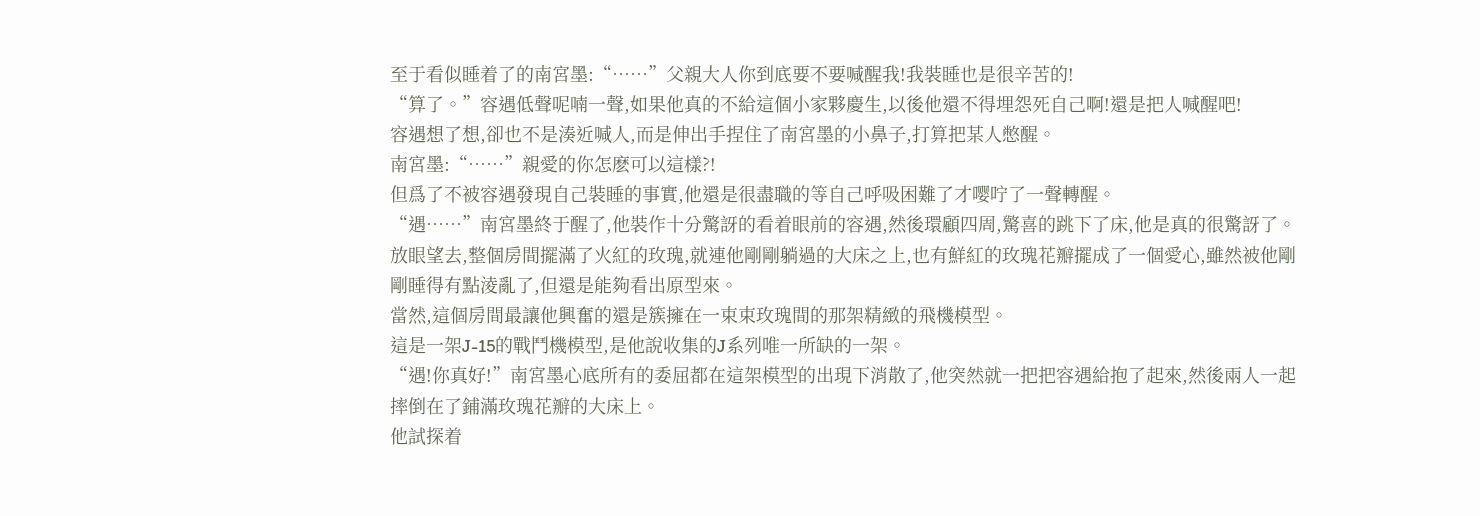至于看似睡着了的南宮墨:“……”父親大人你到底要不要喊醒我!我裝睡也是很辛苦的!
“算了。”容遇低聲呢喃一聲,如果他真的不給這個小家夥慶生,以後他還不得埋怨死自己啊!還是把人喊醒吧!
容遇想了想,卻也不是湊近喊人,而是伸出手捏住了南宮墨的小鼻子,打算把某人憋醒。
南宮墨:“……”親愛的你怎麽可以這樣?!
但爲了不被容遇發現自己裝睡的事實,他還是很盡職的等自己呼吸困難了才嘤咛了一聲轉醒。
“遇……”南宮墨終于醒了,他裝作十分驚訝的看着眼前的容遇,然後環顧四周,驚喜的跳下了床,他是真的很驚訝了。
放眼望去,整個房間擺滿了火紅的玫瑰,就連他剛剛躺過的大床之上,也有鮮紅的玫瑰花瓣擺成了一個愛心,雖然被他剛剛睡得有點淩亂了,但還是能夠看出原型來。
當然,這個房間最讓他興奮的還是簇擁在一束束玫瑰間的那架精緻的飛機模型。
這是一架J-15的戰鬥機模型,是他說收集的J系列唯一所缺的一架。
“遇!你真好!”南宮墨心底所有的委屈都在這架模型的出現下消散了,他突然就一把把容遇給抱了起來,然後兩人一起摔倒在了鋪滿玫瑰花瓣的大床上。
他試探着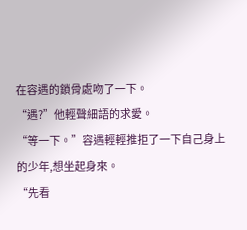在容遇的鎖骨處吻了一下。
“遇?”他輕聲細語的求愛。
“等一下。”容遇輕輕推拒了一下自己身上的少年,想坐起身來。
“先看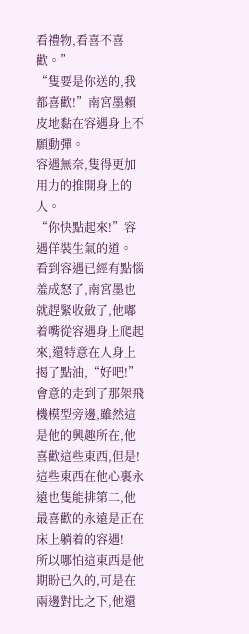看禮物,看喜不喜歡。”
“隻要是你送的,我都喜歡!”南宮墨賴皮地黏在容遇身上不願動彈。
容遇無奈,隻得更加用力的推開身上的人。
“你快點起來!”容遇佯裝生氣的道。
看到容遇已經有點惱羞成怒了,南宮墨也就趕緊收斂了,他嘟着嘴從容遇身上爬起來,還特意在人身上揭了點油,“好吧!”
會意的走到了那架飛機模型旁邊,雖然這是他的興趣所在,他喜歡這些東西,但是!這些東西在他心裏永遠也隻能排第二,他最喜歡的永遠是正在床上躺着的容遇!
所以哪怕這東西是他期盼已久的,可是在兩邊對比之下,他還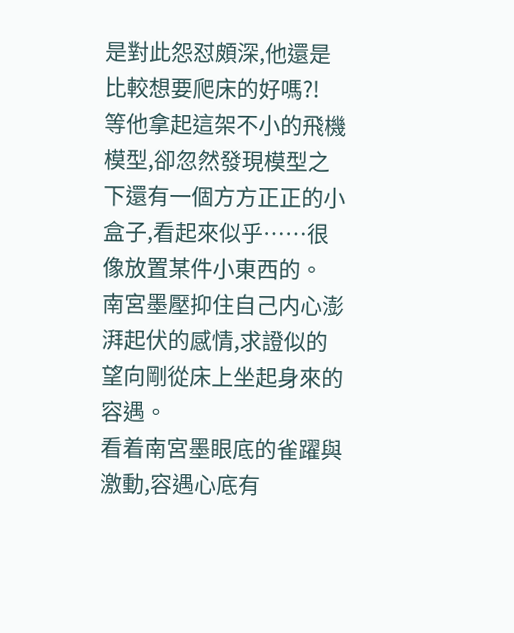是對此怨怼頗深,他還是比較想要爬床的好嗎?!
等他拿起這架不小的飛機模型,卻忽然發現模型之下還有一個方方正正的小盒子,看起來似乎……很像放置某件小東西的。
南宮墨壓抑住自己内心澎湃起伏的感情,求證似的望向剛從床上坐起身來的容遇。
看着南宮墨眼底的雀躍與激動,容遇心底有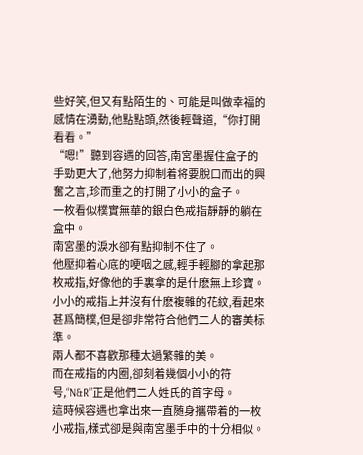些好笑,但又有點陌生的、可能是叫做幸福的感情在湧動,他點點頭,然後輕聲道,“你打開看看。”
“嗯!”聽到容遇的回答,南宮墨握住盒子的手勁更大了,他努力抑制着将要脫口而出的興奮之言,珍而重之的打開了小小的盒子。
一枚看似樸實無華的銀白色戒指靜靜的躺在盒中。
南宮墨的淚水卻有點抑制不住了。
他壓抑着心底的哽咽之感,輕手輕腳的拿起那枚戒指,好像他的手裏拿的是什麽無上珍寶。
小小的戒指上并沒有什麽複雜的花紋,看起來甚爲簡樸,但是卻非常符合他們二人的審美标準。
兩人都不喜歡那種太過繁雜的美。
而在戒指的内圈,卻刻着幾個小小的符号,“N&R”正是他們二人姓氏的首字母。
這時候容遇也拿出來一直随身攜帶着的一枚小戒指,樣式卻是與南宮墨手中的十分相似。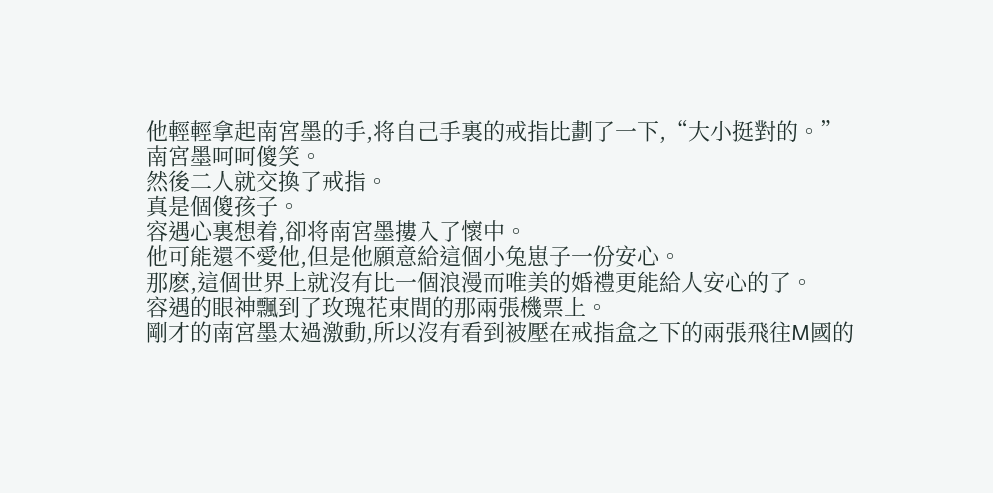他輕輕拿起南宮墨的手,将自己手裏的戒指比劃了一下,“大小挺對的。”
南宮墨呵呵傻笑。
然後二人就交換了戒指。
真是個傻孩子。
容遇心裏想着,卻将南宮墨摟入了懷中。
他可能還不愛他,但是他願意給這個小兔崽子一份安心。
那麽,這個世界上就沒有比一個浪漫而唯美的婚禮更能給人安心的了。
容遇的眼神飄到了玫瑰花束間的那兩張機票上。
剛才的南宮墨太過激動,所以沒有看到被壓在戒指盒之下的兩張飛往M國的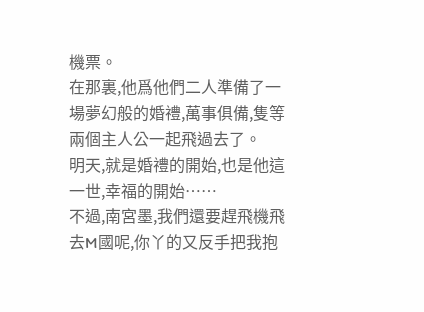機票。
在那裏,他爲他們二人準備了一場夢幻般的婚禮,萬事俱備,隻等兩個主人公一起飛過去了。
明天,就是婚禮的開始,也是他這一世,幸福的開始……
不過,南宮墨,我們還要趕飛機飛去M國呢,你丫的又反手把我抱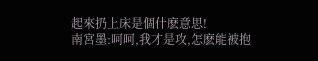起來扔上床是個什麽意思!
南宮墨:呵呵,我才是攻,怎麽能被抱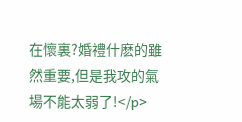在懷裏?婚禮什麽的雖然重要,但是我攻的氣場不能太弱了!</p>